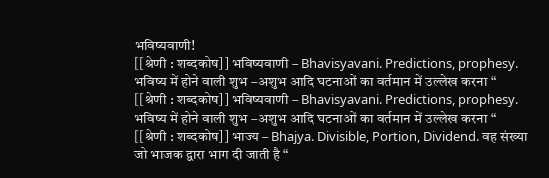भविष्यवाणी!
[[श्रेणी : शब्दकोष]] भविष्यवाणी – Bhavisyavani. Predictions, prophesy. भविष्य में होने वाली शुभ –अशुभ आदि घटनाओं का वर्तमान में उल्लेख करना “
[[श्रेणी : शब्दकोष]] भविष्यवाणी – Bhavisyavani. Predictions, prophesy. भविष्य में होने वाली शुभ –अशुभ आदि घटनाओं का वर्तमान में उल्लेख करना “
[[श्रेणी : शब्दकोष]] भाज्य – Bhajya. Divisible, Portion, Dividend. वह संख्या जो भाजक द्वारा भाग दी जाती है “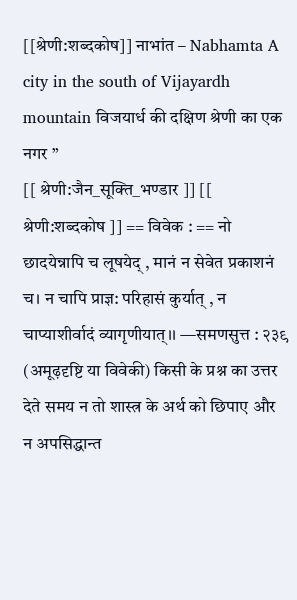[[श्रेणी:शब्दकोष]] नाभांत – Nabhamta A city in the south of Vijayardh mountain विजयार्ध की दक्षिण श्रेणी का एक नगर ”
[[ श्रेणी:जैन_सूक्ति_भण्डार ]] [[ श्रेणी:शब्दकोष ]] == विवेक : == नो छादयेन्नापि च लूषयेद् , मानं न सेवेत प्रकाशनं च। न चापि प्राज्ञ: परिहासं कुर्यात् , न चाप्याशीर्वादं व्यागृणीयात्।। —समणसुत्त : २३९ (अमूढ़दृष्टि या विवेकी) किसी के प्रश्न का उत्तर देते समय न तो शास्त्र के अर्थ को छिपाए और न अपसिद्धान्त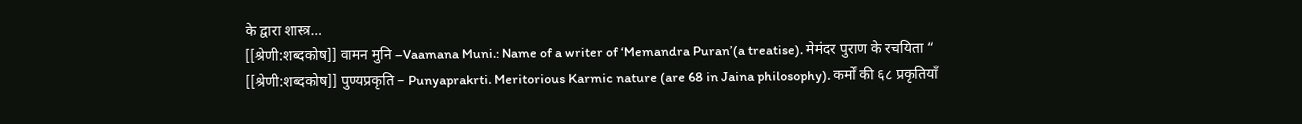के द्वारा शास्त्र…
[[श्रेणी:शब्दकोष]] वामन मुनि –Vaamana Muni.: Name of a writer of ‘Memandra Puran’(a treatise). मेमंदर पुराण के रचयिता “
[[श्रेणी:शब्दकोष]] पुण्यप्रकृति – Punyaprakrti. Meritorious Karmic nature (are 68 in Jaina philosophy). कर्मों की ६८ प्रकृतियाँ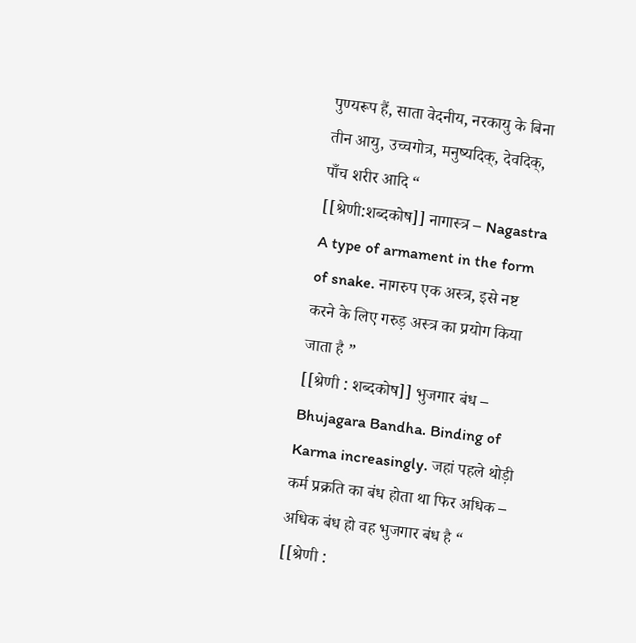पुण्यरूप हैं, साता वेदनीय, नरकायु के बिना तीन आयु, उच्चगोत्र, मनुष्यदिक्, देवदिक्, पाँच शरीर आदि “
[[श्रेणी:शब्दकोष]] नागास्त्र – Nagastra A type of armament in the form of snake. नागरुप एक अस्त्र, इसे नष्ट करने के लिए गरुड़ अस्त्र का प्रयोग किया जाता है ”
[[श्रेणी : शब्दकोष]] भुजगार बंध – Bhujagara Bandha. Binding of Karma increasingly. जहां पहले थोड़ी कर्म प्रक्रति का बंध होता था फिर अधिक – अधिक बंध हो वह भुजगार बंध है “
[[श्रेणी :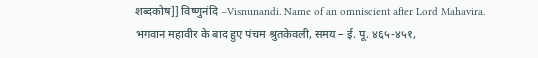शब्दकोष]] विष्णुनंदि –Visnunandi. Name of an omniscient after Lord Mahavira. भगवान महावीर के बाद हुए पंचम श्रुतकेवली, समय – ई. पू. ४६५-४५१,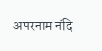अपरनाम नंदि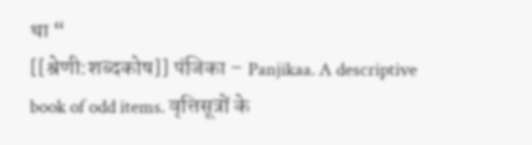था “
[[श्रेणी:शब्दकोष]] पंजिका – Panjikaa. A descriptive book of odd items. वृत्तिसूत्रों के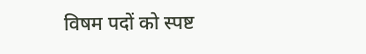विषम पदों को स्पष्ट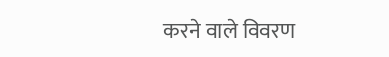करने वाले विवरण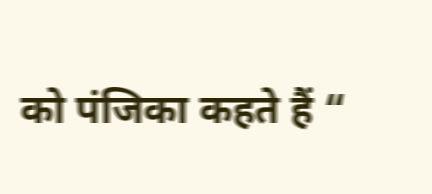को पंजिका कहते हैं “